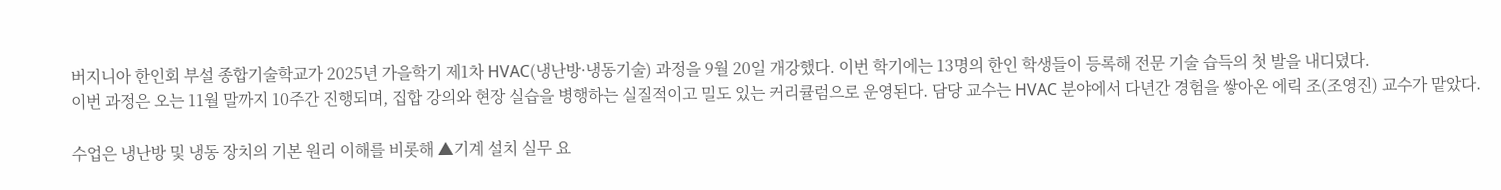버지니아 한인회 부설 종합기술학교가 2025년 가을학기 제1차 HVAC(냉난방·냉동기술) 과정을 9월 20일 개강했다. 이번 학기에는 13명의 한인 학생들이 등록해 전문 기술 습득의 첫 발을 내디뎠다.
이번 과정은 오는 11월 말까지 10주간 진행되며, 집합 강의와 현장 실습을 병행하는 실질적이고 밀도 있는 커리큘럼으로 운영된다. 담당 교수는 HVAC 분야에서 다년간 경험을 쌓아온 에릭 조(조영진) 교수가 맡았다.

수업은 냉난방 및 냉동 장치의 기본 원리 이해를 비롯해 ▲기계 설치 실무 요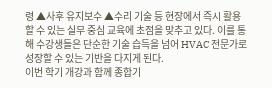령 ▲사후 유지보수 ▲수리 기술 등 현장에서 즉시 활용할 수 있는 실무 중심 교육에 초점을 맞추고 있다. 이를 통해 수강생들은 단순한 기술 습득을 넘어 HVAC 전문가로 성장할 수 있는 기반을 다지게 된다.
이번 학기 개강과 함께 종합기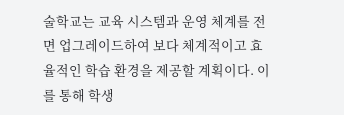술학교는 교육 시스템과 운영 체계를 전면 업그레이드하여 보다 체계적이고 효율적인 학습 환경을 제공할 계획이다. 이를 통해 학생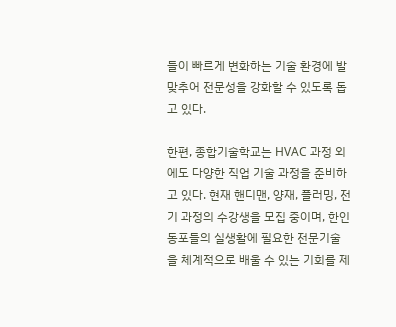들이 빠르게 변화하는 기술 환경에 발맞추어 전문성을 강화할 수 있도록 돕고 있다.

한편, 종합기술학교는 HVAC 과정 외에도 다양한 직업 기술 과정을 준비하고 있다. 현재 핸디맨, 양재, 플러밍, 전기 과정의 수강생을 모집 중이며, 한인 동포들의 실생활에 필요한 전문기술을 체계적으로 배울 수 있는 기회를 제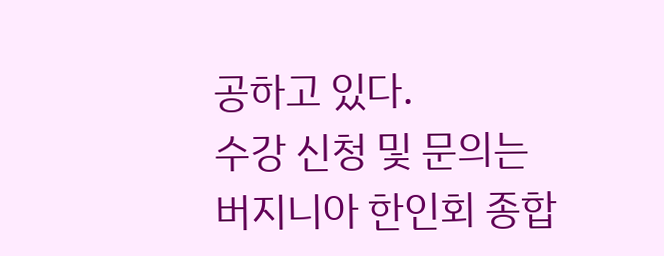공하고 있다.
수강 신청 및 문의는 버지니아 한인회 종합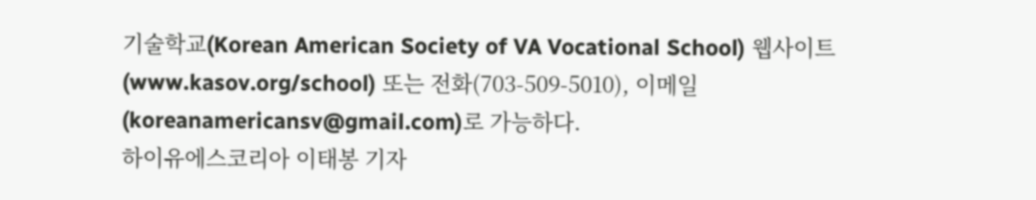기술학교(Korean American Society of VA Vocational School) 웹사이트(www.kasov.org/school) 또는 전화(703-509-5010), 이메일(koreanamericansv@gmail.com)로 가능하다.
하이유에스코리아 이태봉 기자